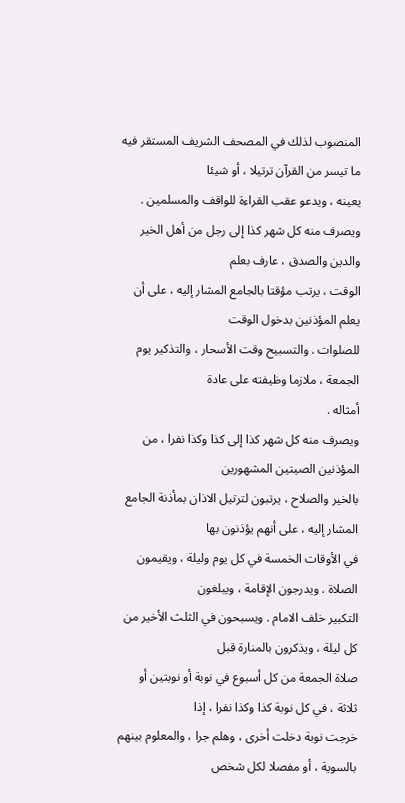المنصوب لذلك في المصحف الشريف المستقر فيه ما تيسر من القرآن ترتيلا ، أو شيئا
يعينه ، ويدعو عقب القراءة للواقف والمسلمين .
ويصرف منه كل شهر كذا إلى رجل من أهل الخير والدين والصدق ، عارف بعلم
الوقت ، يرتب مؤقتا بالجامع المشار إليه ، على أن يعلم المؤذنين بدخول الوقت
للصلوات . والتسبيح وقت الأسحار ، والتذكير يوم الجمعة ، ملازما وظيفته على عادة
أمثاله .
ويصرف منه كل شهر كذا إلى كذا وكذا نفرا ، من المؤذنين الصيتين المشهورين
بالخير والصلاح ، يرتبون لترتيل الاذان بمأذنة الجامع المشار إليه ، على أنهم يؤذنون بها
في الأوقات الخمسة في كل يوم وليلة ، ويقيمون الصلاة . ويدرجون الإقامة ، ويبلغون
التكبير خلف الامام . ويسبحون في الثلث الأخير من كل ليلة ، ويذكرون بالمنارة قبل
صلاة الجمعة من كل أسبوع في نوبة أو نوبتين أو ثلاثة ، في كل نوبة كذا وكذا نفرا ، إذا
خرجت نوبة دخلت أخرى ، وهلم جرا ، والمعلوم بينهم بالسوية ، أو مفصلا لكل شخص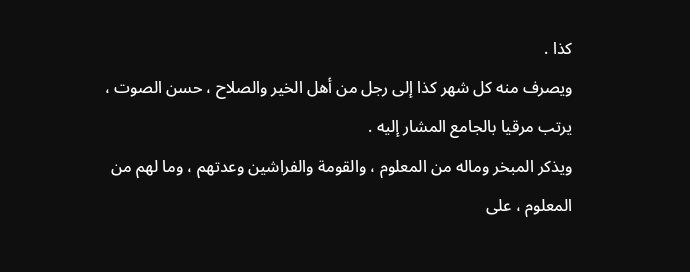كذا .
ويصرف منه كل شهر كذا إلى رجل من أهل الخير والصلاح ، حسن الصوت ،
يرتب مرقيا بالجامع المشار إليه .
ويذكر المبخر وماله من المعلوم ، والقومة والفراشين وعدتهم ، وما لهم من
المعلوم ، على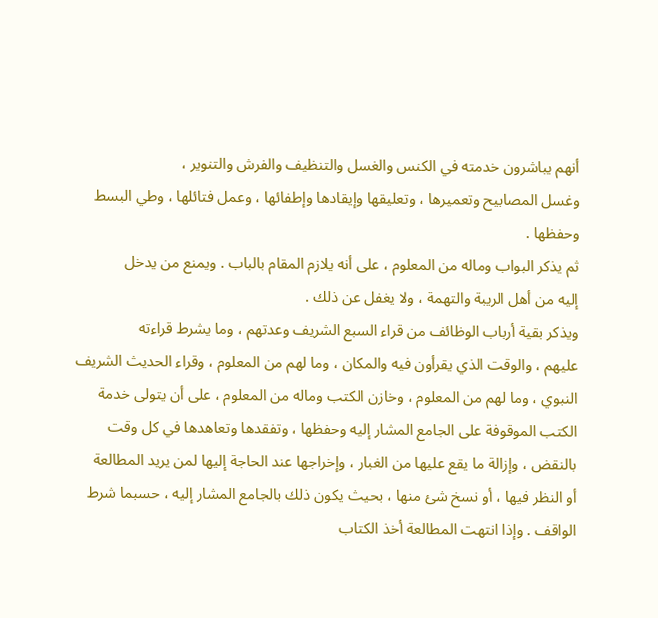أنهم يباشرون خدمته في الكنس والغسل والتنظيف والفرش والتنوير ،
وغسل المصابيح وتعميرها ، وتعليقها وإيقادها وإطفائها ، وعمل فتائلها ، وطي البسط
وحفظها .
ثم يذكر البواب وماله من المعلوم ، على أنه يلازم المقام بالباب . ويمنع من يدخل
إليه من أهل الريبة والتهمة ، ولا يغفل عن ذلك .
ويذكر بقية أرباب الوظائف من قراء السبع الشريف وعدتهم ، وما يشرط قراءته
عليهم ، والوقت الذي يقرأون فيه والمكان ، وما لهم من المعلوم ، وقراء الحديث الشريف
النبوي ، وما لهم من المعلوم ، وخازن الكتب وماله من المعلوم ، على أن يتولى خدمة
الكتب الموقوفة على الجامع المشار إليه وحفظها ، وتفقدها وتعاهدها في كل وقت
بالنقض ، وإزالة ما يقع عليها من الغبار ، وإخراجها عند الحاجة إليها لمن يريد المطالعة
أو النظر فيها ، أو نسخ شئ منها ، بحيث يكون ذلك بالجامع المشار إليه ، حسبما شرط
الواقف . وإذا انتهت المطالعة أخذ الكتاب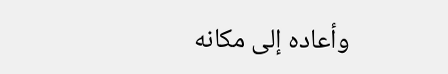وأعاده إلى مكانه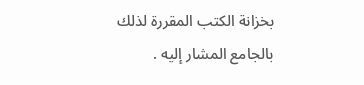بخزانة الكتب المقررة لذلك
بالجامع المشار إليه .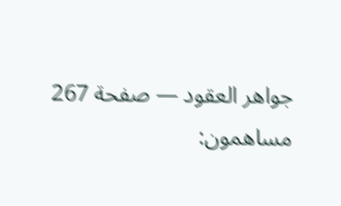جواهر العقود — صفحة 267
مساهمون: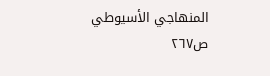المنهاجي الأسيوطي
ص٢٦٧